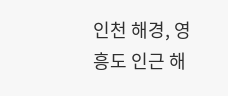인천 해경, 영흥도 인근 해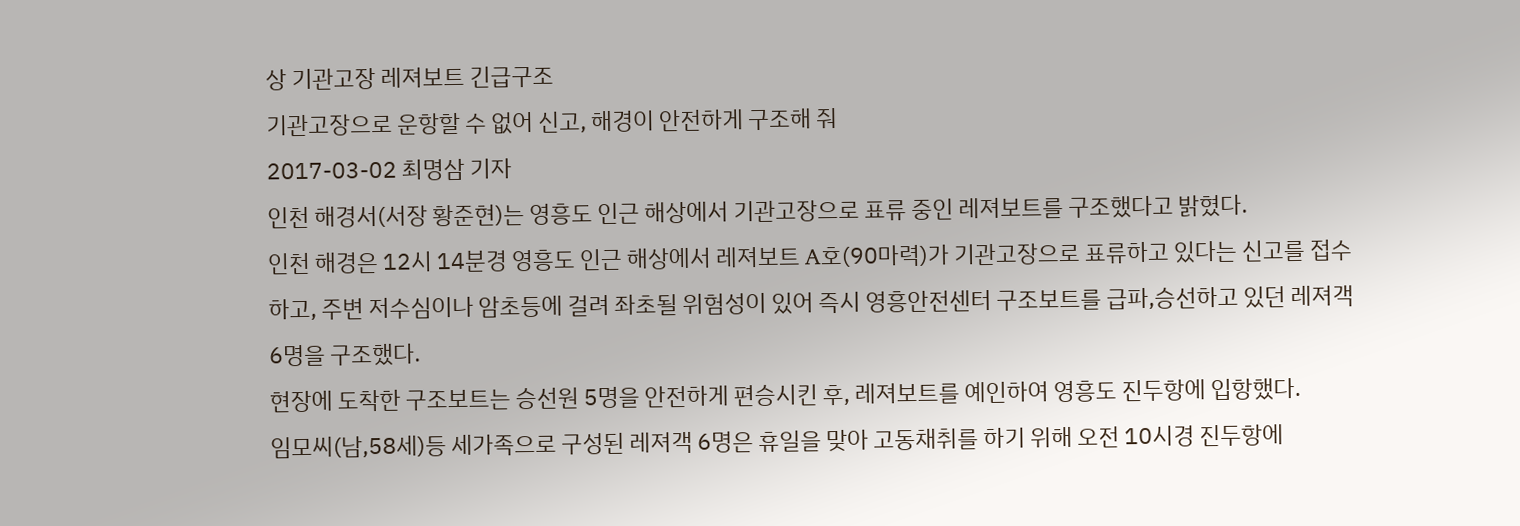상 기관고장 레져보트 긴급구조
기관고장으로 운항할 수 없어 신고, 해경이 안전하게 구조해 줘
2017-03-02 최명삼 기자
인천 해경서(서장 황준현)는 영흥도 인근 해상에서 기관고장으로 표류 중인 레져보트를 구조했다고 밝혔다.
인천 해경은 12시 14분경 영흥도 인근 해상에서 레져보트 A호(90마력)가 기관고장으로 표류하고 있다는 신고를 접수하고, 주변 저수심이나 암초등에 걸려 좌초될 위험성이 있어 즉시 영흥안전센터 구조보트를 급파,승선하고 있던 레져객 6명을 구조했다.
현장에 도착한 구조보트는 승선원 5명을 안전하게 편승시킨 후, 레져보트를 예인하여 영흥도 진두항에 입항했다.
임모씨(남,58세)등 세가족으로 구성된 레져객 6명은 휴일을 맞아 고동채취를 하기 위해 오전 10시경 진두항에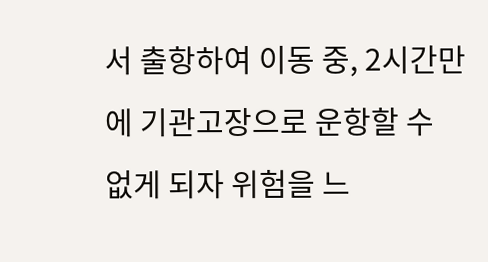서 출항하여 이동 중, 2시간만에 기관고장으로 운항할 수 없게 되자 위험을 느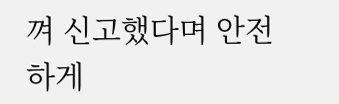껴 신고했다며 안전하게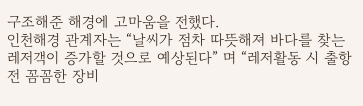구조해준 해경에 고마움을 전했다.
인천해경 관계자는 “날씨가 점차 따뜻해져 바다를 찾는 레저객이 증가할 것으로 예상된다” 며 “레저활동 시 출항 전 꼼꼼한 장비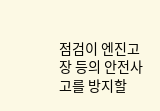점검이 엔진고장 등의 안전사고를 방지할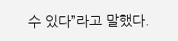수 있다”라고 말했다.